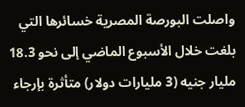واصلت البورصة المصرية خسائرها التي بلغت خلال الأسبوع الماضي إلى نحو 18.3 مليار جنيه (3 مليارات دولار) متأثرة بإرجاء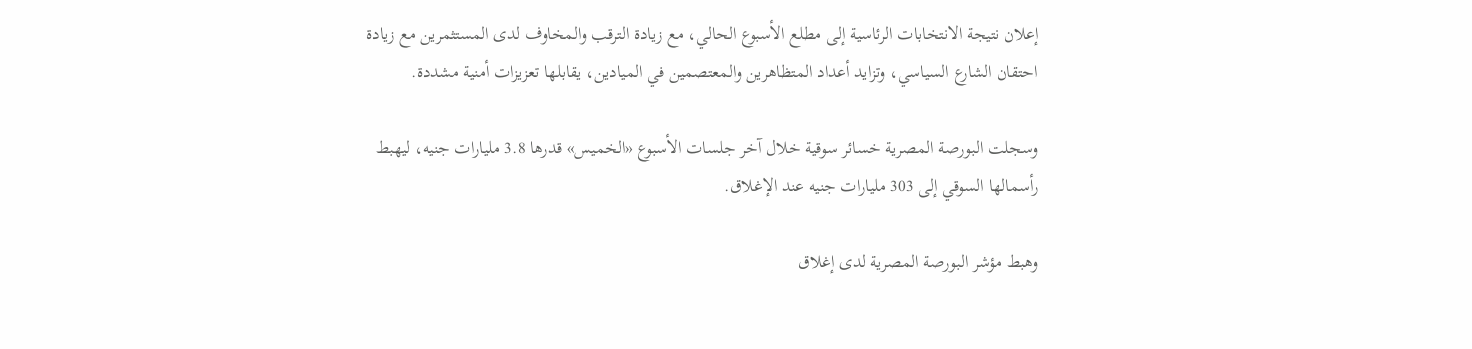إعلان نتيجة الانتخابات الرئاسية إلى مطلع الأسبوع الحالي، مع زيادة الترقب والمخاوف لدى المستثمرين مع زيادة احتقان الشارع السياسي، وتزايد أعداد المتظاهرين والمعتصمين في الميادين، يقابلها تعزيزات أمنية مشددة.

وسجلت البورصة المصرية خسائر سوقية خلال آخر جلسات الأسبوع «الخميس» قدرها 3.8 مليارات جنيه، ليهبط رأسمالها السوقي إلى 303 مليارات جنيه عند الإغلاق.

وهبط مؤشر البورصة المصرية لدى إغلاق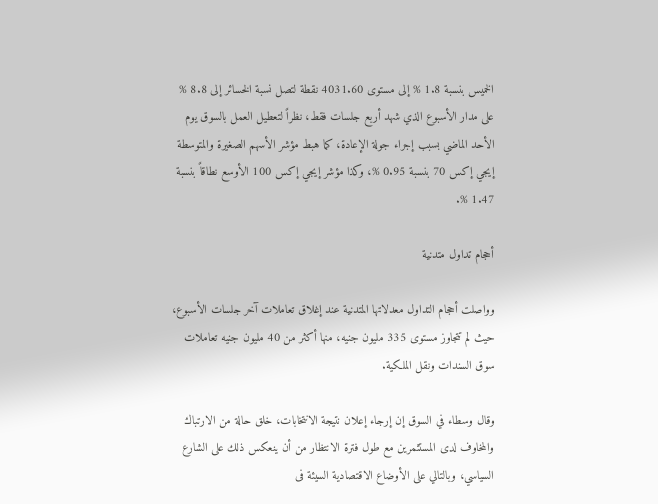الخميس بنسبة 1.8 % إلى مستوى 4031.60 نقطة لتصل نسبة الخسائر إلى 8.8 % على مدار الأسبوع الذي شهد أربع جلسات فقط، نظراً لتعطيل العمل بالسوق يوم الأحد الماضي بسبب إجراء جولة الإعادة، كما هبط مؤشر الأسهم الصغيرة والمتوسطة إيجي إكس 70 بنسبة 0.95 %، وكذا مؤشر إيجي إكس 100 الأوسع نطاقاً بنسبة 1.47 %.

أحجام تداول متدنية

وواصلت أحجام التداول معدلاتها المتدنية عند إغلاق تعاملات آخر جلسات الأسبوع، حيث لم تتجاوز مستوى 335 مليون جنيه، منها أكثر من 40 مليون جنيه تعاملات سوق السندات ونقل الملكية.

وقال وسطاء في السوق إن إرجاء إعلان نتيجة الانتخابات، خلق حالة من الارتباك والمخاوف لدى المستثمرين مع طول فترة الانتظار من أن ينعكس ذلك على الشارع السياسي، وبالتالي على الأوضاع الاقتصادية السيئة فى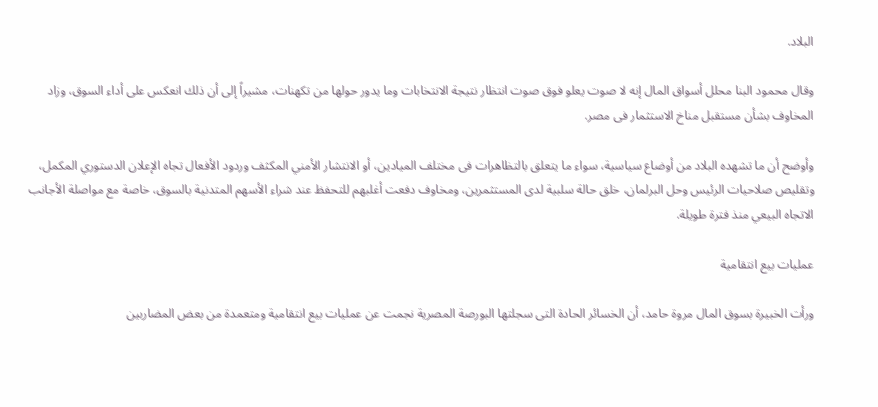البلاد.

وقال محمود البنا محلل أسواق المال إنه لا صوت يعلو فوق صوت انتظار نتيجة الانتخابات وما يدور حولها من تكهنات، مشيراً إلى أن ذلك انعكس على أداء السوق، وزاد المخاوف بشأن مستقبل مناخ الاستثمار فى مصر.

وأوضح أن ما تشهده البلاد من أوضاع سياسية، سواء ما يتعلق بالتظاهرات فى مختلف الميادين، أو الانتشار الأمني المكثف وردود الأفعال تجاه الإعلان الدستوري المكمل، وتقليص صلاحيات الرئيس وحل البرلمان، خلق حالة سلبية لدى المستثمرين، ومخاوف دفعت أغلبهم للتحفظ عند شراء الأسهم المتدنية بالسوق، خاصة مع مواصلة الأجانب الاتجاه البيعي منذ فترة طويلة.

عمليات بيع انتقامية

ورأت الخبيرة بسوق المال مروة حامد، أن الخسائر الحادة التى سجلتها البورصة المصرية نجمت عن عمليات بيع انتقامية ومتعمدة من بعض المضاربين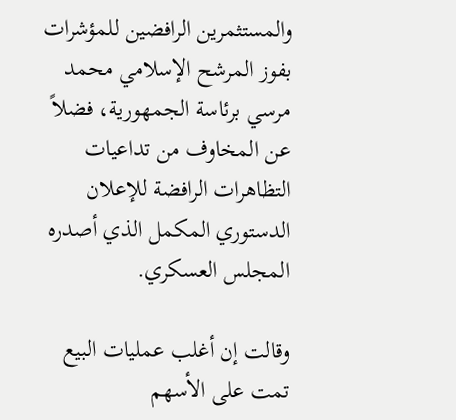والمستثمرين الرافضين للمؤشرات بفوز المرشح الإسلامي محمد مرسي برئاسة الجمهورية، فضلاً عن المخاوف من تداعيات التظاهرات الرافضة للإعلان الدستوري المكمل الذي أصدره المجلس العسكري.

وقالت إن أغلب عمليات البيع تمت على الأسهم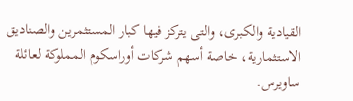القيادية والكبرى، والتى يتركز فيها كبار المستثمرين والصناديق الاستثمارية، خاصة أسهم شركات أوراسكوم المملوكة لعائلة ساويرس.